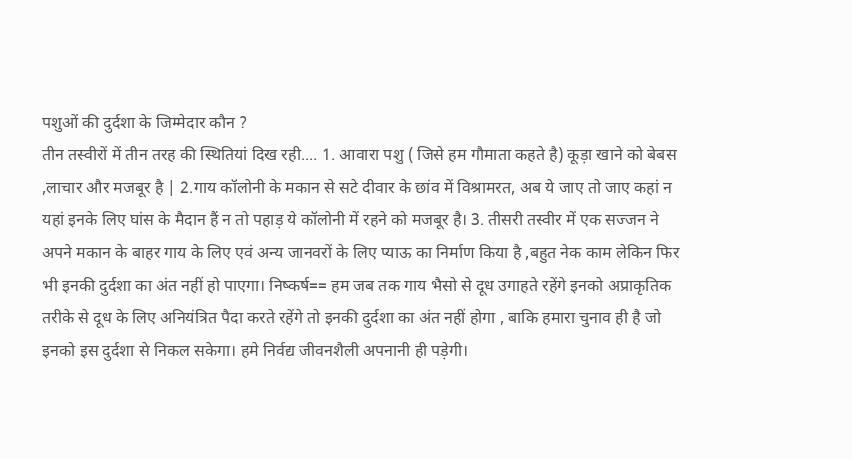पशुओं की दुर्दशा के जिम्मेदार कौन ?
तीन तस्वीरों में तीन तरह की स्थितियां दिख रही.... 1. आवारा पशु ( जिसे हम गौमाता कहते है) कूड़ा खाने को बेबस ,लाचार और मजबूर है | 2.गाय कॉलोनी के मकान से सटे दीवार के छांव में विश्रामरत, अब ये जाए तो जाए कहां न यहां इनके लिए घांस के मैदान हैं न तो पहाड़ ये कॉलोनी में रहने को मजबूर है। 3. तीसरी तस्वीर में एक सज्जन ने अपने मकान के बाहर गाय के लिए एवं अन्य जानवरों के लिए प्याऊ का निर्माण किया है ,बहुत नेक काम लेकिन फिर भी इनकी दुर्दशा का अंत नहीं हो पाएगा। निष्कर्ष== हम जब तक गाय भैसो से दूध उगाहते रहेंगे इनको अप्राकृतिक तरीके से दूध के लिए अनियंत्रित पैदा करते रहेंगे तो इनकी दुर्दशा का अंत नहीं होगा , बाकि हमारा चुनाव ही है जो इनको इस दुर्दशा से निकल सकेगा। हमे निर्वद्य जीवनशैली अपनानी ही पड़ेगी।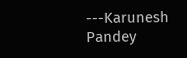---Karunesh Pandey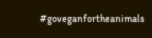#goveganfortheanimals